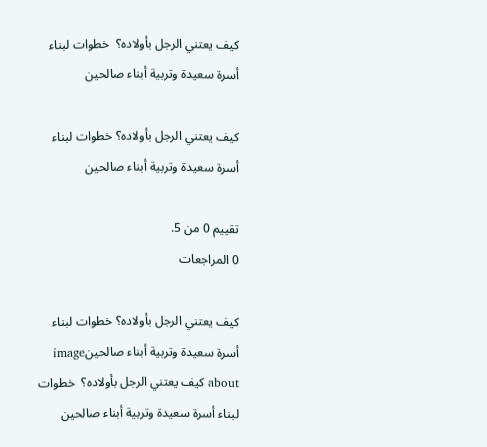كيف يعتني الرجل بأولاده؟  خطوات لبناء أسرة سعيدة وتربية أبناء صالحين

كيف يعتني الرجل بأولاده؟ خطوات لبناء أسرة سعيدة وتربية أبناء صالحين

تقييم 0 من 5.
0 المراجعات

كيف يعتني الرجل بأولاده؟ خطوات لبناء أسرة سعيدة وتربية أبناء صالحينimage about كيف يعتني الرجل بأولاده؟  خطوات لبناء أسرة سعيدة وتربية أبناء صالحين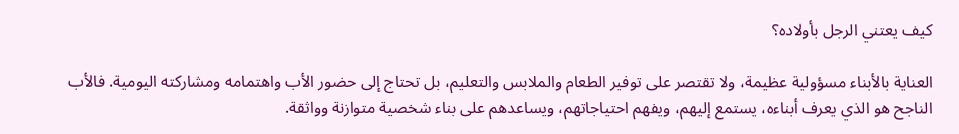كيف يعتني الرجل بأولاده؟

العناية بالأبناء مسؤولية عظيمة، ولا تقتصر على توفير الطعام والملابس والتعليم، بل تحتاج إلى حضور الأب واهتمامه ومشاركته اليومية. فالأب الناجح هو الذي يعرف أبناءه، يستمع إليهم، ويفهم احتياجاتهم، ويساعدهم على بناء شخصية متوازنة وواثقة.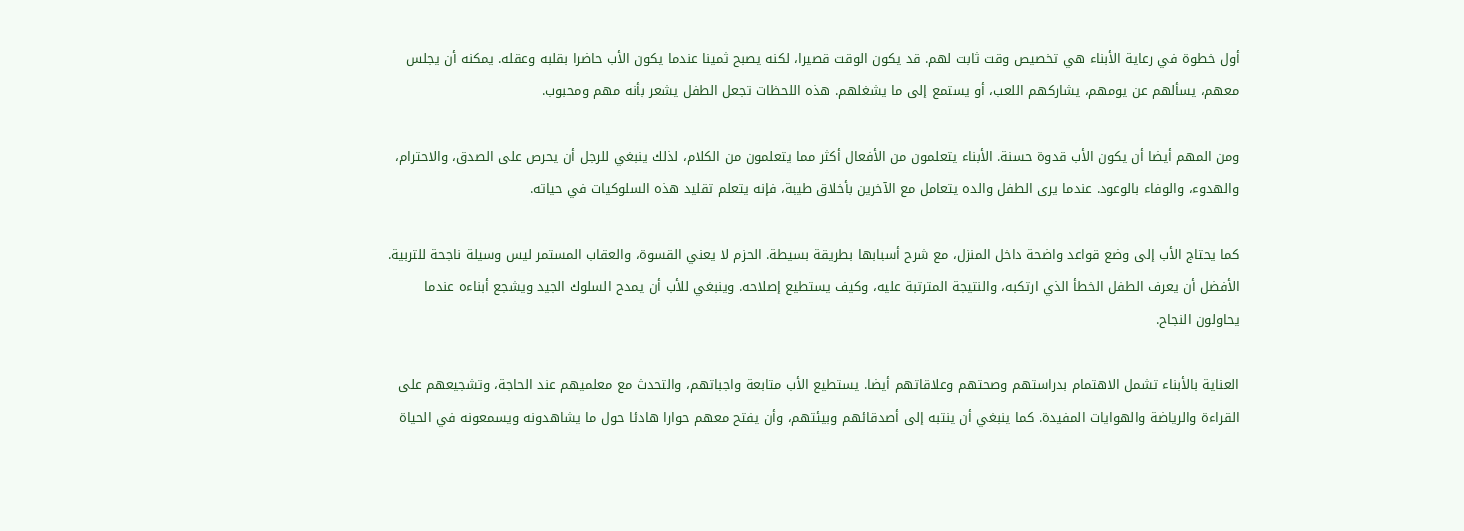أول خطوة في رعاية الأبناء هي تخصيص وقت ثابت لهم. قد يكون الوقت قصيرا، لكنه يصبح ثمينا عندما يكون الأب حاضرا بقلبه وعقله. يمكنه أن يجلس معهم، يسألهم عن يومهم، يشاركهم اللعب، أو يستمع إلى ما يشغلهم. هذه اللحظات تجعل الطفل يشعر بأنه مهم ومحبوب.

ومن المهم أيضا أن يكون الأب قدوة حسنة. الأبناء يتعلمون من الأفعال أكثر مما يتعلمون من الكلام، لذلك ينبغي للرجل أن يحرص على الصدق، والاحترام، والهدوء، والوفاء بالوعود. عندما يرى الطفل والده يتعامل مع الآخرين بأخلاق طيبة، فإنه يتعلم تقليد هذه السلوكيات في حياته.

كما يحتاج الأب إلى وضع قواعد واضحة داخل المنزل، مع شرح أسبابها بطريقة بسيطة. الحزم لا يعني القسوة، والعقاب المستمر ليس وسيلة ناجحة للتربية. الأفضل أن يعرف الطفل الخطأ الذي ارتكبه، والنتيجة المترتبة عليه، وكيف يستطيع إصلاحه. وينبغي للأب أن يمدح السلوك الجيد ويشجع أبناءه عندما يحاولون النجاح.

العناية بالأبناء تشمل الاهتمام بدراستهم وصحتهم وعلاقاتهم أيضا. يستطيع الأب متابعة واجباتهم، والتحدث مع معلميهم عند الحاجة، وتشجيعهم على القراءة والرياضة والهوايات المفيدة. كما ينبغي أن ينتبه إلى أصدقائهم وبيئتهم، وأن يفتح معهم حوارا هادئا حول ما يشاهدونه ويسمعونه في الحياة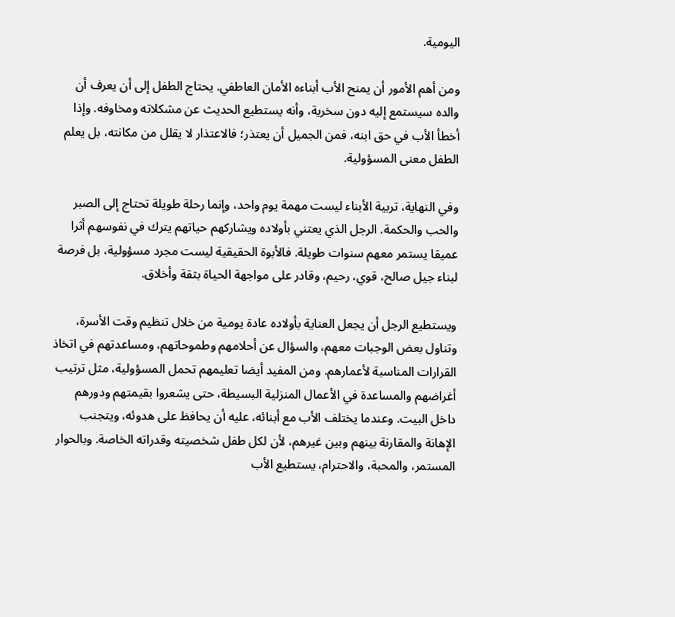اليومية.

ومن أهم الأمور أن يمنح الأب أبناءه الأمان العاطفي. يحتاج الطفل إلى أن يعرف أن والده سيستمع إليه دون سخرية، وأنه يستطيع الحديث عن مشكلاته ومخاوفه. وإذا أخطأ الأب في حق ابنه، فمن الجميل أن يعتذر؛ فالاعتذار لا يقلل من مكانته، بل يعلم الطفل معنى المسؤولية.

وفي النهاية، تربية الأبناء ليست مهمة يوم واحد، وإنما رحلة طويلة تحتاج إلى الصبر والحب والحكمة. الرجل الذي يعتني بأولاده ويشاركهم حياتهم يترك في نفوسهم أثرا عميقا يستمر معهم سنوات طويلة. فالأبوة الحقيقية ليست مجرد مسؤولية، بل فرصة لبناء جيل صالح، قوي، رحيم، وقادر على مواجهة الحياة بثقة وأخلاق.

ويستطيع الرجل أن يجعل العناية بأولاده عادة يومية من خلال تنظيم وقت الأسرة، وتناول بعض الوجبات معهم، والسؤال عن أحلامهم وطموحاتهم، ومساعدتهم في اتخاذ القرارات المناسبة لأعمارهم. ومن المفيد أيضا تعليمهم تحمل المسؤولية، مثل ترتيب أغراضهم والمساعدة في الأعمال المنزلية البسيطة، حتى يشعروا بقيمتهم ودورهم داخل البيت. وعندما يختلف الأب مع أبنائه، عليه أن يحافظ على هدوئه، ويتجنب الإهانة والمقارنة بينهم وبين غيرهم، لأن لكل طفل شخصيته وقدراته الخاصة. وبالحوار المستمر، والمحبة، والاحترام، يستطيع الأب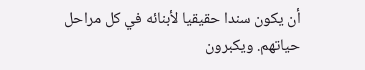أن يكون سندا حقيقيا لأبنائه في كل مراحل حياتهم. ويكبرون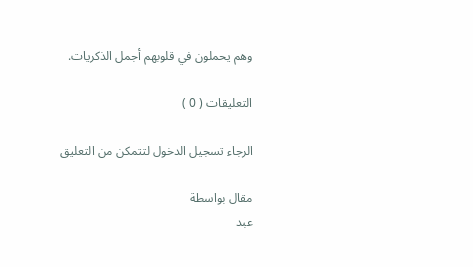وهم يحملون في قلوبهم أجمل الذكريات.

التعليقات ( 0 )

الرجاء تسجيل الدخول لتتمكن من التعليق

مقال بواسطة
عبد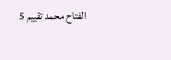الفتاح محمد تقييم 5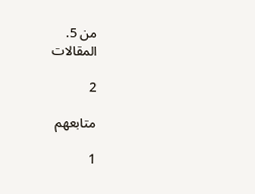من 5.
المقالات

2

متابعهم

1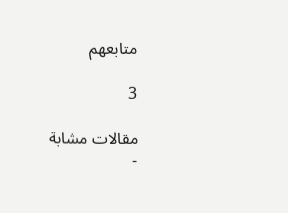متابعهم

3

مقالات مشابة
-